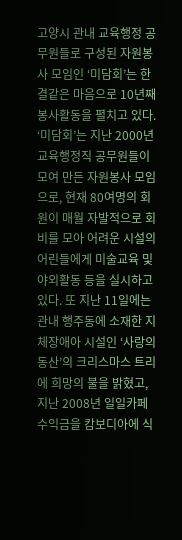고양시 관내 교육행정 공무원들로 구성된 자원봉사 모임인 ‘미담회’는 한결같은 마음으로 10년째 봉사활동을 펼치고 있다. ‘미담회’는 지난 2000년 교육행정직 공무원들이 모여 만든 자원봉사 모임으로, 현재 80여명의 회원이 매월 자발적으로 회비를 모아 어려운 시설의 어린들에게 미술교육 및 야외활동 등을 실시하고 있다. 또 지난 11일에는 관내 행주동에 소재한 지체장애아 시설인 ‘사랑의 동산’의 크리스마스 트리에 희망의 불을 밝혔고, 지난 2008년 일일카페 수익금을 캄보디아에 식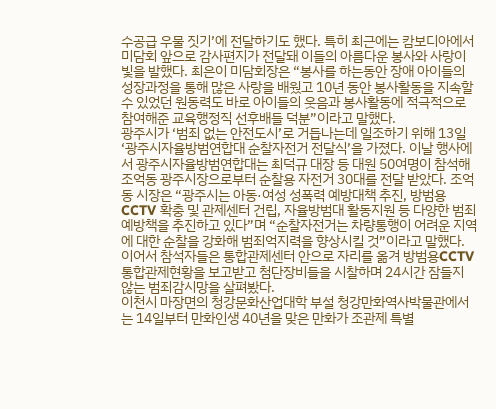수공급 우물 짓기’에 전달하기도 했다. 특히 최근에는 캄보디아에서 미담회 앞으로 감사편지가 전달돼 이들의 아름다운 봉사와 사랑이 빛을 발했다. 최은이 미담회장은 “봉사를 하는동안 장애 아이들의 성장과정을 통해 많은 사랑을 배웠고 10년 동안 봉사활동을 지속할 수 있었던 원동력도 바로 아이들의 웃음과 봉사활동에 적극적으로 참여해준 교육행정직 선후배들 덕분”이라고 말했다.
광주시가 ‘범죄 없는 안전도시’로 거듭나는데 일조하기 위해 13일 ‘광주시자율방범연합대 순찰자전거 전달식’을 가졌다. 이날 행사에서 광주시자율방범연합대는 최덕규 대장 등 대원 50여명이 참석해 조억동 광주시장으로부터 순찰용 자전거 30대를 전달 받았다. 조억동 시장은 “광주시는 아동·여성 성폭력 예방대책 추진, 방범용CCTV 확충 및 관제센터 건립, 자율방범대 활동지원 등 다양한 범죄예방책을 추진하고 있다”며 “순찰자전거는 차량통행이 어려운 지역에 대한 순찰을 강화해 범죄억지력을 향상시킬 것”이라고 말했다. 이어서 참석자들은 통합관제센터 안으로 자리를 옮겨 방범용CCTV 통합관제현황을 보고받고 첨단장비들을 시찰하며 24시간 잠들지 않는 범죄감시망을 살펴봤다.
이천시 마장면의 청강문화산업대학 부설 청강만화역사박물관에서는 14일부터 만화인생 40년을 맞은 만화가 조관제 특별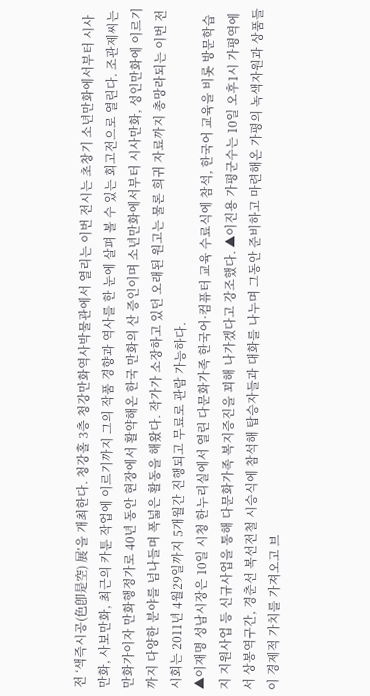전 ‘색즉시공(色卽是空) 展’을 개최한다. 청강홀 3층 청강만화역사박물관에서 열리는 이번 전시는 초창기 소년만화에서부터 시사만화, 사보만화, 최근의 카툰 작업에 이르기까지 그의 작품 경향과 역사를 한 눈에 살펴 볼 수 있는 회고전으로 열린다. 조관제씨는 만화가이자 만화행정가로 40년 동안 현장에서 활약해온 한국 만화의 산 증인이며 소년만화에서부터 시사만화, 성인만화에 이르기까지 다양한 분야를 넘나들며 폭넓은 활동을 해왔다. 작가가 소장하고 있던 오래된 원고는 물론 희귀 자료까지 총망라되는 이번 전시회는 2011년 4월29일까지 5개월간 진행되고 무료로 관람 가능하다.
▲이재명 성남시장은 10일 시청 한누리실에서 열린 다문화가족 한국어·컴퓨터 교육 수료식에 참석, 한국어 교육을 비롯 방문학습지 지원사업 등 신규사업을 통해 다문화가족 복지증진을 꾀해 나가겠다고 강조했다. ▲이진용 가평군수는 10일 오후1시 가평역에서 상봉역구간, 경춘선 복선전철 시승식에 참석해 탑승자들과 대화를 나누며 그동안 준비하고 마련해온 가평의 녹색자원과 상품들이 경제적 가치를 가져오고 브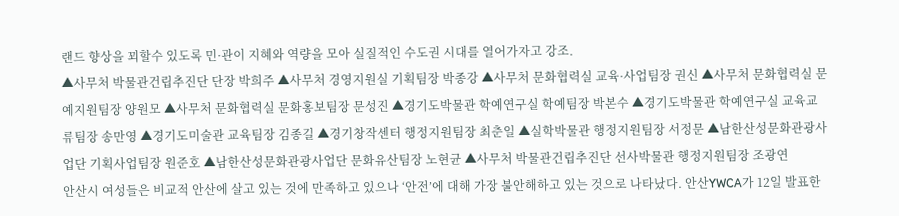랜드 향상을 꾀할수 있도록 민·관이 지혜와 역량을 모아 실질적인 수도권 시대를 열어가자고 강조.
▲사무처 박물관건립추진단 단장 박희주 ▲사무처 경영지원실 기획팀장 박종강 ▲사무처 문화협력실 교육·사업팀장 권신 ▲사무처 문화협력실 문예지원팀장 양원모 ▲사무처 문화협력실 문화홍보팀장 문성진 ▲경기도박물관 학예연구실 학예팀장 박본수 ▲경기도박물관 학예연구실 교육교류팀장 송만영 ▲경기도미술관 교육팀장 김종길 ▲경기창작센터 행정지원팀장 최춘일 ▲실학박물관 행정지원팀장 서정문 ▲남한산성문화관광사업단 기획사업팀장 원준호 ▲남한산성문화관광사업단 문화유산팀장 노현균 ▲사무처 박물관건립추진단 선사박물관 행정지원팀장 조광연
안산시 여성들은 비교적 안산에 살고 있는 것에 만족하고 있으나 ‘안전’에 대해 가장 불안해하고 있는 것으로 나타났다. 안산YWCA가 12일 발표한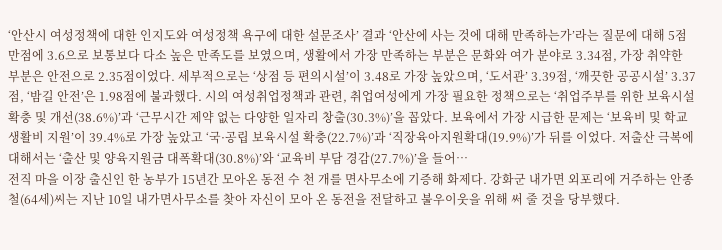‘안산시 여성정책에 대한 인지도와 여성정책 욕구에 대한 설문조사’ 결과 ‘안산에 사는 것에 대해 만족하는가’라는 질문에 대해 5점 만점에 3.6으로 보통보다 다소 높은 만족도를 보였으며, 생활에서 가장 만족하는 부분은 문화와 여가 분야로 3.34점, 가장 취약한 부분은 안전으로 2.35점이었다. 세부적으로는 ‘상점 등 편의시설’이 3.48로 가장 높았으며, ‘도서관’ 3.39점, ‘깨끗한 공공시설’ 3.37점, ‘밤길 안전’은 1.98점에 불과했다. 시의 여성취업정책과 관련, 취업여성에게 가장 필요한 정책으로는 ‘취업주부를 위한 보육시설 확충 및 개선(38.6%)’과 ‘근무시간 제약 없는 다양한 일자리 창출(30.3%)’을 꼽았다. 보육에서 가장 시급한 문제는 ‘보육비 및 학교생활비 지원’이 39.4%로 가장 높았고 ‘국·공립 보육시설 확충(22.7%)’과 ‘직장육아지원확대(19.9%)’가 뒤를 이었다. 저출산 극복에 대해서는 ‘출산 및 양육지원금 대폭확대(30.8%)’와 ‘교육비 부담 경감(27.7%)’을 들어…
전직 마을 이장 출신인 한 농부가 15년간 모아온 동전 수 천 개를 면사무소에 기증해 화제다. 강화군 내가면 외포리에 거주하는 안종철(64세)씨는 지난 10일 내가면사무소를 찾아 자신이 모아 온 동전을 전달하고 불우이웃을 위해 써 줄 것을 당부했다.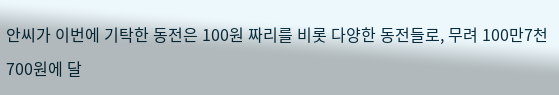안씨가 이번에 기탁한 동전은 100원 짜리를 비롯 다양한 동전들로, 무려 100만7천700원에 달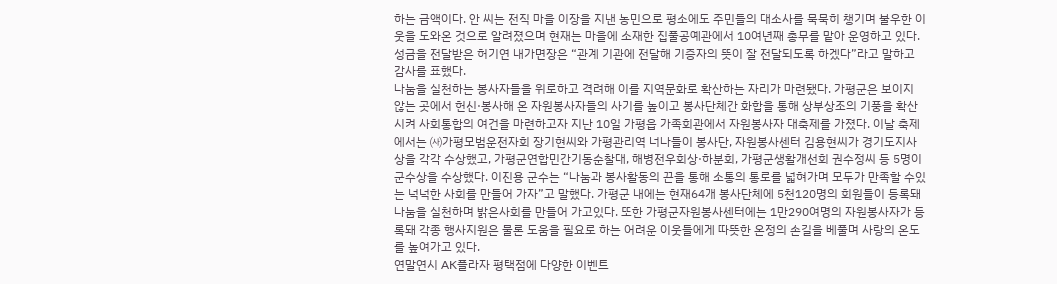하는 금액이다. 안 씨는 전직 마을 이장을 지낸 농민으로 평소에도 주민들의 대소사를 묵묵히 챙기며 불우한 이웃을 도와온 것으로 알려졌으며 현재는 마을에 소재한 집풀공예관에서 10여년째 총무를 맡아 운영하고 있다. 성금을 전달받은 허기연 내가면장은 “관계 기관에 전달해 기증자의 뜻이 잘 전달되도록 하겠다”라고 말하고 감사를 표했다.
나눔을 실천하는 봉사자들을 위로하고 격려해 이를 지역문화로 확산하는 자리가 마련됐다. 가평군은 보이지 않는 곳에서 헌신·봉사해 온 자원봉사자들의 사기를 높이고 봉사단체간 화합을 통해 상부상조의 기풍을 확산시켜 사회통합의 여건을 마련하고자 지난 10일 가평읍 가족회관에서 자원봉사자 대축제를 가졌다. 이날 축제에서는 ㈔가평모범운전자회 장기현씨와 가평관리역 너나들이 봉사단, 자원봉사센터 김용현씨가 경기도지사 상을 각각 수상했고, 가평군연합민간기동순찰대, 해병전우회상·하분회, 가평군생활개선회 권수정씨 등 5명이 군수상을 수상했다. 이진용 군수는 “나눔과 봉사활동의 끈을 통해 소통의 통로를 넓혀가며 모두가 만족할 수있는 넉넉한 사회를 만들어 가자”고 말했다. 가평군 내에는 현재64개 봉사단체에 5천120명의 회원들이 등록돼 나눔을 실천하며 밝은사회를 만들어 가고있다. 또한 가평군자원봉사센터에는 1만290여명의 자원봉사자가 등록돼 각종 행사지원은 물론 도움을 필요로 하는 어려운 이웃들에게 따뜻한 온정의 손길을 베풀며 사랑의 온도를 높여가고 있다.
연말연시 AK플라자 평택점에 다양한 이벤트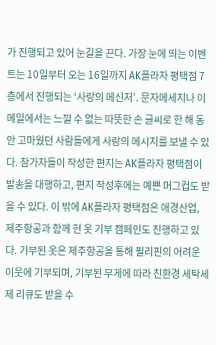가 진행되고 있어 눈길을 끈다. 가장 눈에 띄는 이벤트는 10일부터 오는 16일까지 AK플라자 평택점 7층에서 진행되는 ‘사랑의 메신저’. 문자메세지나 이메일에서는 느낄 수 없는 따뜻한 손 글씨로 한 해 동안 고마웠던 사람들에게 사랑의 메시지를 보낼 수 있다. 참가자들이 작성한 편지는 AK플라자 평택점이 발송을 대행하고, 편지 작성후에는 예쁜 머그컵도 받을 수 있다. 이 밖에 AK플라자 평택점은 애경산업, 제주항공과 함께 헌 옷 기부 캠페인도 진행하고 있다. 기부된 옷은 제주항공을 통해 필리핀의 어려운 이웃에 기부되며, 기부된 무게에 따라 친환경 세탁세제 리큐도 받을 수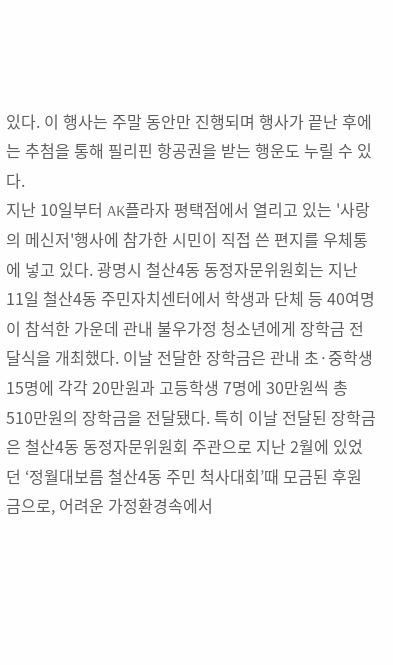있다. 이 행사는 주말 동안만 진행되며 행사가 끝난 후에는 추첨을 통해 필리핀 항공권을 받는 행운도 누릴 수 있다.
지난 10일부터 AK플라자 평택점에서 열리고 있는 '사랑의 메신저'행사에 참가한 시민이 직접 쓴 편지를 우체통에 넣고 있다. 광명시 철산4동 동정자문위원회는 지난 11일 철산4동 주민자치센터에서 학생과 단체 등 40여명이 참석한 가운데 관내 불우가정 청소년에게 장학금 전달식을 개최했다. 이날 전달한 장학금은 관내 초·중학생 15명에 각각 20만원과 고등학생 7명에 30만원씩 총 510만원의 장학금을 전달됐다. 특히 이날 전달된 장학금은 철산4동 동정자문위원회 주관으로 지난 2월에 있었던 ‘정월대보름 철산4동 주민 척사대회’때 모금된 후원금으로, 어려운 가정환경속에서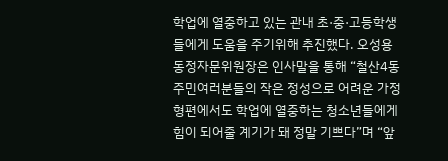학업에 열중하고 있는 관내 초·중·고등학생들에게 도움을 주기위해 추진했다. 오성용 동정자문위원장은 인사말을 통해 “철산4동 주민여러분들의 작은 정성으로 어려운 가정형편에서도 학업에 열중하는 청소년들에게 힘이 되어줄 계기가 돼 정말 기쁘다”며 “앞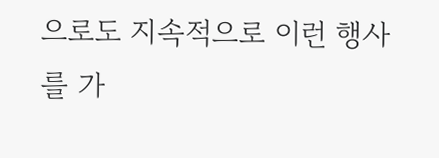으로도 지속적으로 이런 행사를 가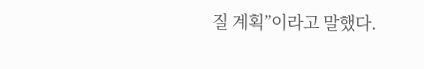질 계획”이라고 말했다.